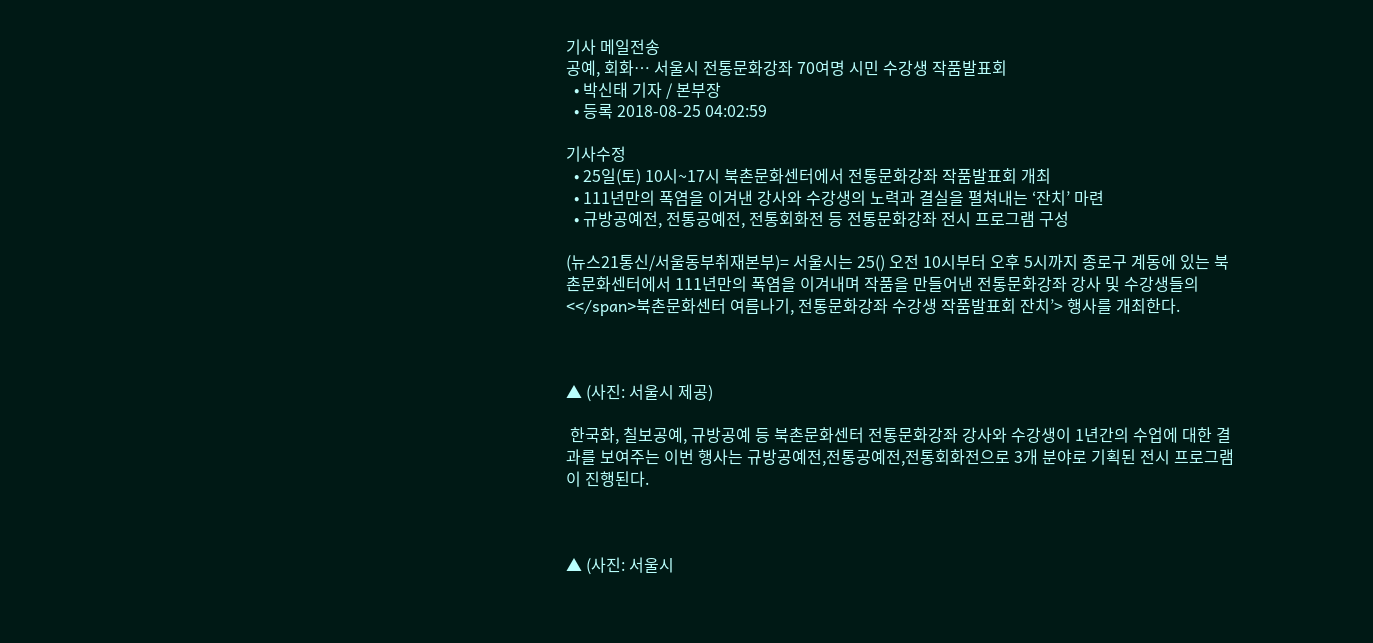기사 메일전송
공예, 회화… 서울시 전통문화강좌 70여명 시민 수강생 작품발표회
  • 박신태 기자 / 본부장
  • 등록 2018-08-25 04:02:59

기사수정
  • 25일(토) 10시~17시 북촌문화센터에서 전통문화강좌 작품발표회 개최
  • 111년만의 폭염을 이겨낸 강사와 수강생의 노력과 결실을 펼쳐내는 ‘잔치’ 마련
  • 규방공예전, 전통공예전, 전통회화전 등 전통문화강좌 전시 프로그램 구성

(뉴스21통신/서울동부취재본부)= 서울시는 25() 오전 10시부터 오후 5시까지 종로구 계동에 있는 북촌문화센터에서 111년만의 폭염을 이겨내며 작품을 만들어낸 전통문화강좌 강사 및 수강생들의 <</span>북촌문화센터 여름나기, 전통문화강좌 수강생 작품발표회 잔치’> 행사를 개최한다.



▲ (사진: 서울시 제공)

 한국화, 칠보공예, 규방공예 등 북촌문화센터 전통문화강좌 강사와 수강생이 1년간의 수업에 대한 결과를 보여주는 이번 행사는 규방공예전,전통공예전,전통회화전으로 3개 분야로 기획된 전시 프로그램이 진행된다.



▲ (사진: 서울시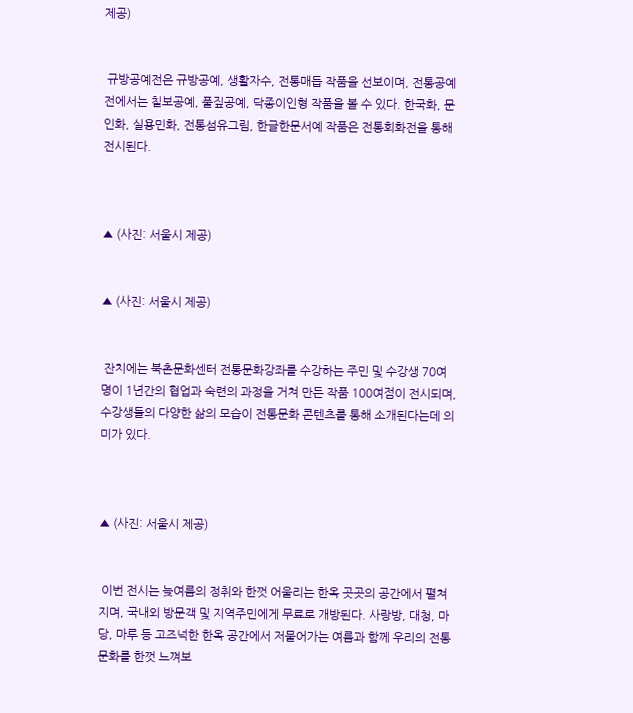제공)


 규방공예전은 규방공예, 생활자수, 전통매듭 작품을 선보이며, 전통공예전에서는 칠보공예, 풀짚공예, 닥종이인형 작품을 볼 수 있다. 한국화, 문인화, 실용민화, 전통섬유그림, 한글한문서예 작품은 전통회화전을 통해 전시된다.



▲ (사진: 서울시 제공)


▲ (사진: 서울시 제공)


 잔치에는 북촌문화센터 전통문화강좌를 수강하는 주민 및 수강생 70여명이 1년간의 협업과 숙련의 과정을 거쳐 만든 작품 100여점이 전시되며, 수강생들의 다양한 삶의 모습이 전통문화 콘텐츠를 통해 소개된다는데 의미가 있다.



▲ (사진: 서울시 제공)


 이번 전시는 늦여름의 정취와 한껏 어울리는 한옥 곳곳의 공간에서 펼쳐지며, 국내외 방문객 및 지역주민에게 무료로 개방된다. 사랑방, 대청, 마당, 마루 등 고즈넉한 한옥 공간에서 저물어가는 여름과 함께 우리의 전통문화를 한껏 느껴보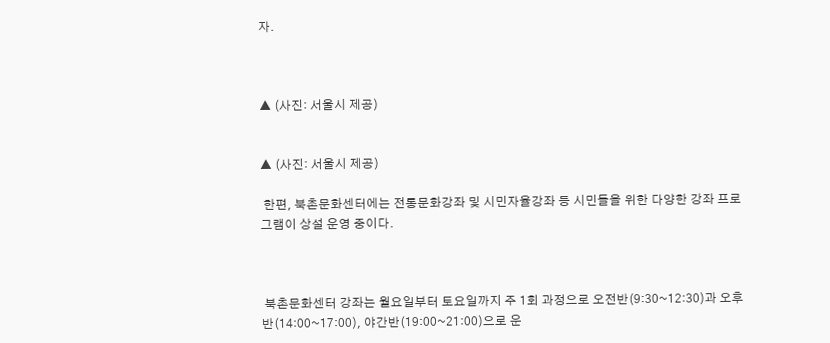자.



▲ (사진: 서울시 제공)


▲ (사진: 서울시 제공)

 한편, 북촌문화센터에는 전통문화강좌 및 시민자율강좌 등 시민들을 위한 다양한 강좌 프로그램이 상설 운영 중이다.



 북촌문화센터 강좌는 월요일부터 토요일까지 주 1회 과정으로 오전반(9:30~12:30)과 오후반(14:00~17:00), 야간반(19:00~21:00)으로 운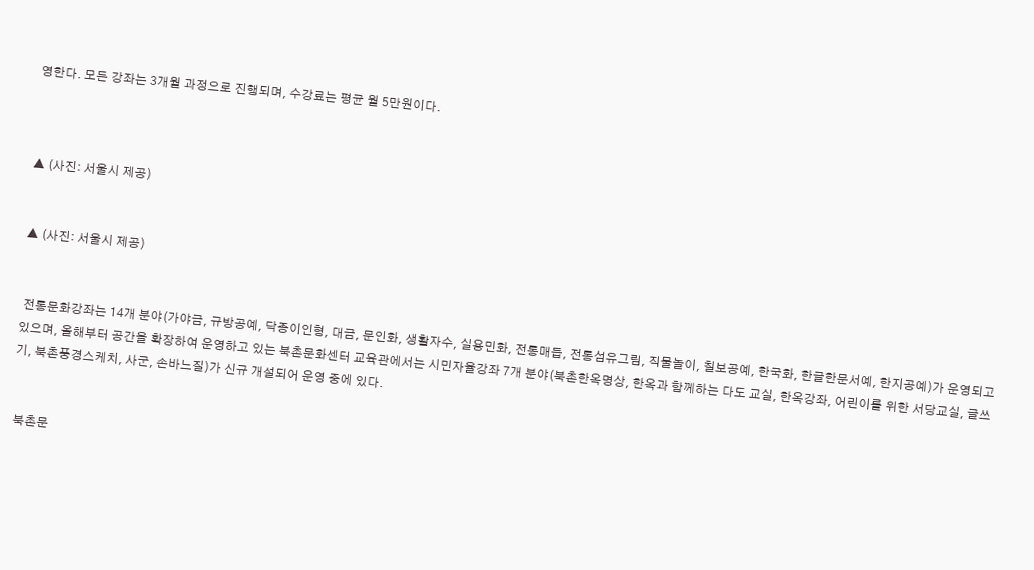영한다. 모든 강좌는 3개월 과정으로 진행되며, 수강료는 평균 월 5만원이다.



▲ (사진: 서울시 제공)


▲ (사진: 서울시 제공)


 전통문화강좌는 14개 분야(가야금, 규방공예, 닥종이인형, 대금, 문인화, 생활자수, 실용민화, 전통매듭, 전통섬유그림, 직물놀이, 칠보공예, 한국화, 한글한문서예, 한지공예)가 운영되고 있으며, 올해부터 공간을 확장하여 운영하고 있는 북촌문화센터 교육관에서는 시민자율강좌 7개 분야(북촌한옥명상, 한옥과 함께하는 다도 교실, 한옥강좌, 어린이를 위한 서당교실, 글쓰기, 북촌풍경스케치, 사군, 손바느질)가 신규 개설되어 운영 중에 있다.


 북촌문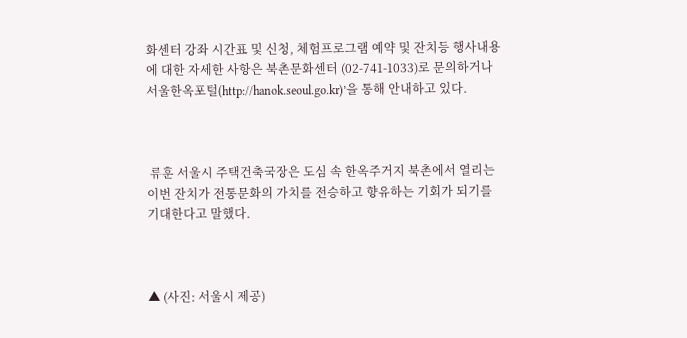화센터 강좌 시간표 및 신청, 체험프로그램 예약 및 잔치등 행사내용에 대한 자세한 사항은 북촌문화센터 (02-741-1033)로 문의하거나 서울한옥포털(http://hanok.seoul.go.kr)’을 통해 안내하고 있다.



 류훈 서울시 주택건축국장은 도심 속 한옥주거지 북촌에서 열리는 이번 잔치가 전통문화의 가치를 전승하고 향유하는 기회가 되기를 기대한다고 말했다.



▲ (사진: 서울시 제공)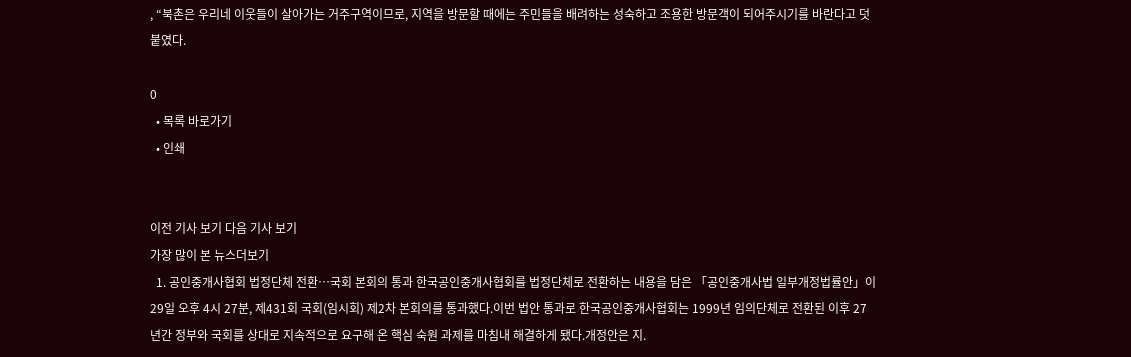, “북촌은 우리네 이웃들이 살아가는 거주구역이므로, 지역을 방문할 때에는 주민들을 배려하는 성숙하고 조용한 방문객이 되어주시기를 바란다고 덧붙였다.

0
  • 목록 바로가기
  • 인쇄


이전 기사 보기 다음 기사 보기
가장 많이 본 뉴스더보기
  1. 공인중개사협회 법정단체 전환…국회 본회의 통과 한국공인중개사협회를 법정단체로 전환하는 내용을 담은 「공인중개사법 일부개정법률안」이 29일 오후 4시 27분, 제431회 국회(임시회) 제2차 본회의를 통과했다.이번 법안 통과로 한국공인중개사협회는 1999년 임의단체로 전환된 이후 27년간 정부와 국회를 상대로 지속적으로 요구해 온 핵심 숙원 과제를 마침내 해결하게 됐다.개정안은 지.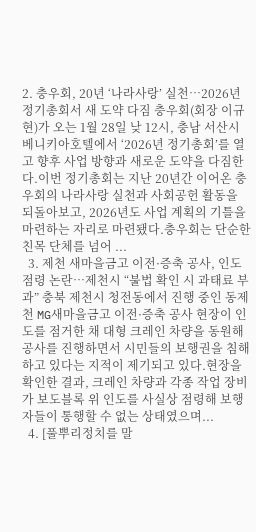2. 충우회, 20년 ‘나라사랑’ 실천…2026년 정기총회서 새 도약 다짐 충우회(회장 이규현)가 오는 1월 28일 낮 12시, 충남 서산시 베니키아호텔에서 ‘2026년 정기총회’를 열고 향후 사업 방향과 새로운 도약을 다짐한다.이번 정기총회는 지난 20년간 이어온 충우회의 나라사랑 실천과 사회공헌 활동을 되돌아보고, 2026년도 사업 계획의 기틀을 마련하는 자리로 마련됐다.충우회는 단순한 친목 단체를 넘어 ...
  3. 제천 새마을금고 이전·증축 공사, 인도 점령 논란…제천시 “불법 확인 시 과태료 부과” 충북 제천시 청전동에서 진행 중인 동제천 MG새마을금고 이전·증축 공사 현장이 인도를 점거한 채 대형 크레인 차량을 동원해 공사를 진행하면서 시민들의 보행권을 침해하고 있다는 지적이 제기되고 있다.현장을 확인한 결과, 크레인 차량과 각종 작업 장비가 보도블록 위 인도를 사실상 점령해 보행자들이 통행할 수 없는 상태였으며...
  4. [풀뿌리정치를 말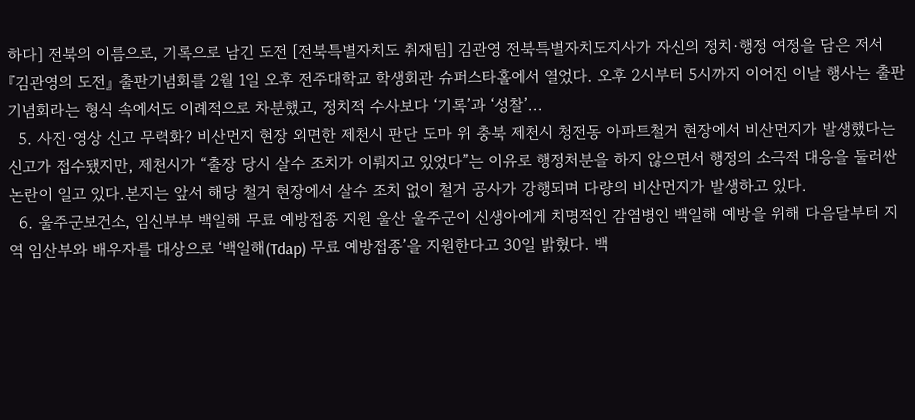하다] 전북의 이름으로, 기록으로 남긴 도전 [전북특별자치도 취재팀] 김관영 전북특별자치도지사가 자신의 정치·행정 여정을 담은 저서 『김관영의 도전』 출판기념회를 2월 1일 오후 전주대학교 학생회관 슈퍼스타홀에서 열었다. 오후 2시부터 5시까지 이어진 이날 행사는 출판기념회라는 형식 속에서도 이례적으로 차분했고, 정치적 수사보다 ‘기록’과 ‘성찰’...
  5. 사진·영상 신고 무력화? 비산먼지 현장 외면한 제천시 판단 도마 위 충북 제천시 청전동 아파트철거 현장에서 비산먼지가 발생했다는 신고가 접수됐지만, 제천시가 “출장 당시 살수 조치가 이뤄지고 있었다”는 이유로 행정처분을 하지 않으면서 행정의 소극적 대응을 둘러싼 논란이 일고 있다.본지는 앞서 해당 철거 현장에서 살수 조치 없이 철거 공사가 강행되며 다량의 비산먼지가 발생하고 있다.
  6. 울주군보건소, 임신부부 백일해 무료 예방접종 지원 울산 울주군이 신생아에게 치명적인 감염병인 백일해 예방을 위해 다음달부터 지역 임산부와 배우자를 대상으로 ‘백일해(Tdap) 무료 예방접종’을 지원한다고 30일 밝혔다. 백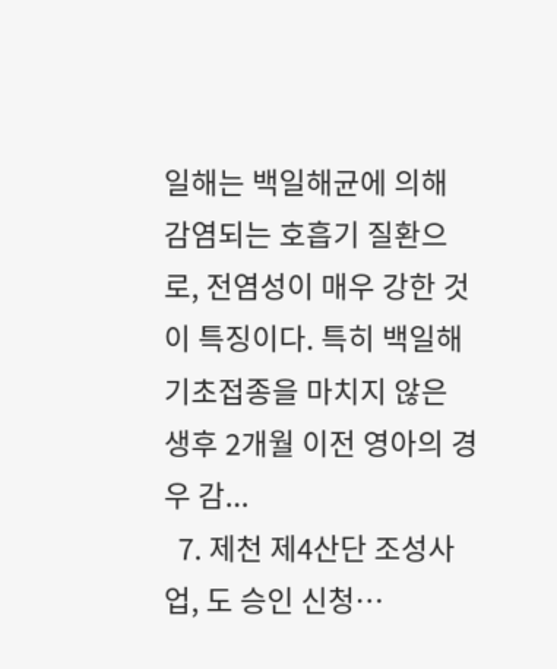일해는 백일해균에 의해 감염되는 호흡기 질환으로, 전염성이 매우 강한 것이 특징이다. 특히 백일해 기초접종을 마치지 않은 생후 2개월 이전 영아의 경우 감...
  7. 제천 제4산단 조성사업, 도 승인 신청…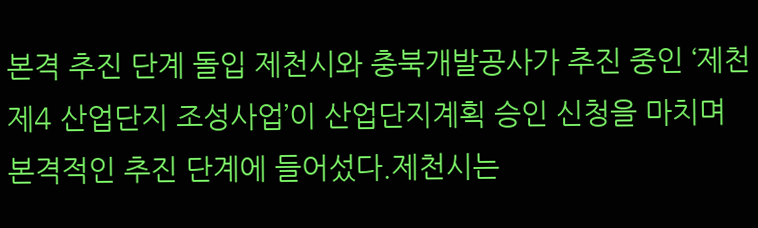본격 추진 단계 돌입 제천시와 충북개발공사가 추진 중인 ‘제천 제4 산업단지 조성사업’이 산업단지계획 승인 신청을 마치며 본격적인 추진 단계에 들어섰다.제천시는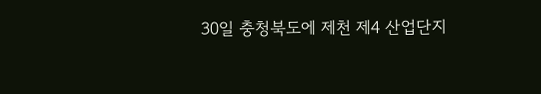30일 충청북도에 제천 제4 산업단지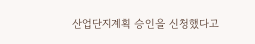산업단지계획 승인을 신청했다고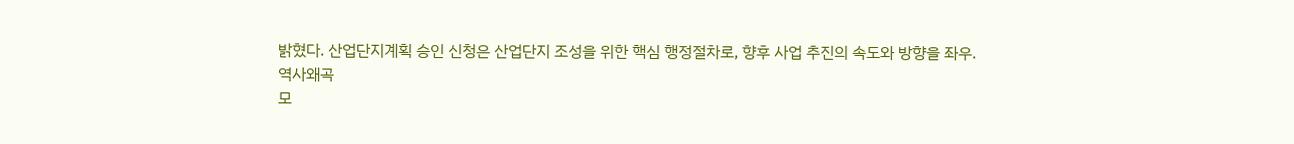밝혔다. 산업단지계획 승인 신청은 산업단지 조성을 위한 핵심 행정절차로, 향후 사업 추진의 속도와 방향을 좌우.
역사왜곡
모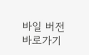바일 버전 바로가기